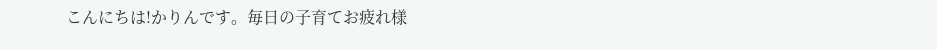こんにちは!かりんです。毎日の子育てお疲れ様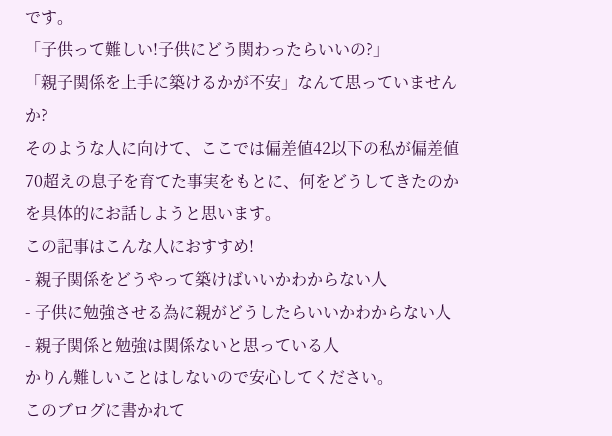です。
「子供って難しい!子供にどう関わったらいいの?」
「親子関係を上手に築けるかが不安」なんて思っていませんか?
そのような人に向けて、ここでは偏差値42以下の私が偏差値70超えの息子を育てた事実をもとに、何をどうしてきたのかを具体的にお話しようと思います。
この記事はこんな人におすすめ!
- 親子関係をどうやって築けばいいかわからない人
- 子供に勉強させる為に親がどうしたらいいかわからない人
- 親子関係と勉強は関係ないと思っている人
かりん難しいことはしないので安心してください。
このブログに書かれて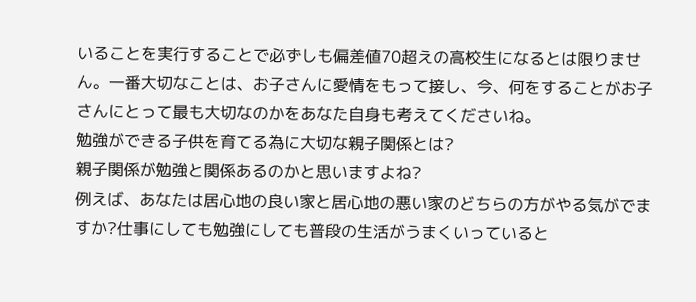いることを実行することで必ずしも偏差値70超えの高校生になるとは限りません。一番大切なことは、お子さんに愛情をもって接し、今、何をすることがお子さんにとって最も大切なのかをあなた自身も考えてくださいね。
勉強ができる子供を育てる為に大切な親子関係とは?
親子関係が勉強と関係あるのかと思いますよね?
例えば、あなたは居心地の良い家と居心地の悪い家のどちらの方がやる気がでますか?仕事にしても勉強にしても普段の生活がうまくいっていると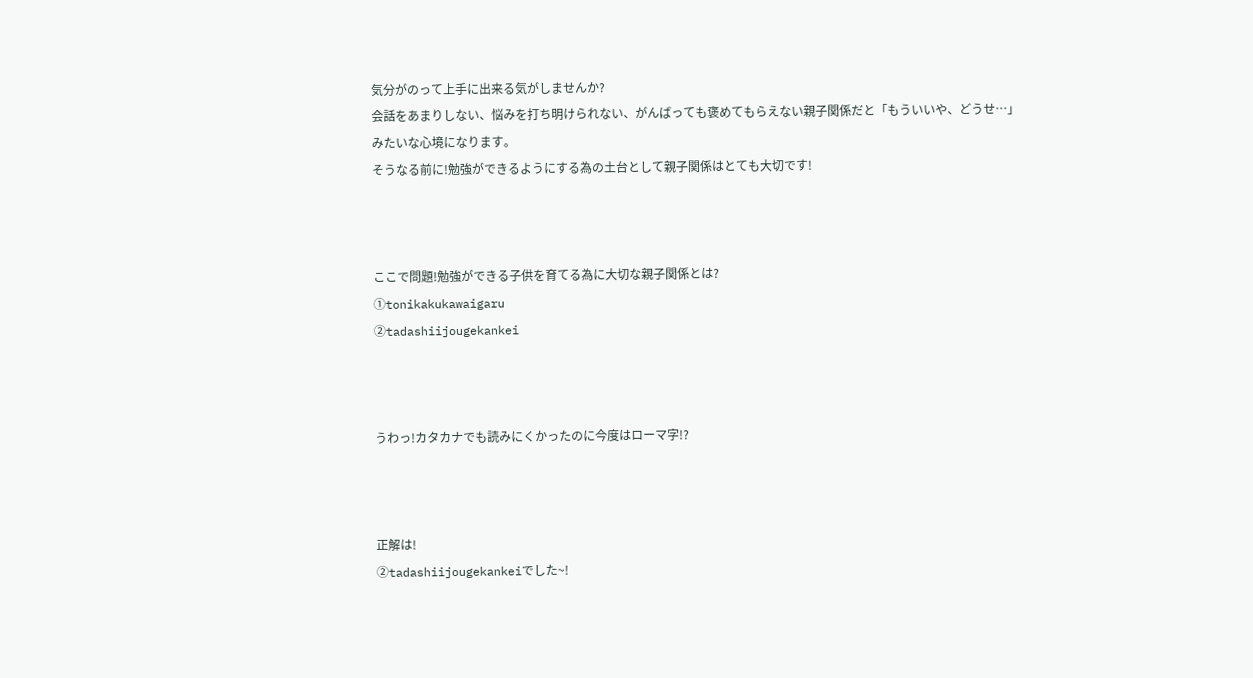気分がのって上手に出来る気がしませんか?
会話をあまりしない、悩みを打ち明けられない、がんばっても褒めてもらえない親子関係だと「もういいや、どうせ…」みたいな心境になります。
そうなる前に!勉強ができるようにする為の土台として親子関係はとても大切です!



ここで問題!勉強ができる子供を育てる為に大切な親子関係とは?
①tonikakukawaigaru
②tadashiijougekankei



うわっ!カタカナでも読みにくかったのに今度はローマ字!?



正解は!
②tadashiijougekankeiでした~!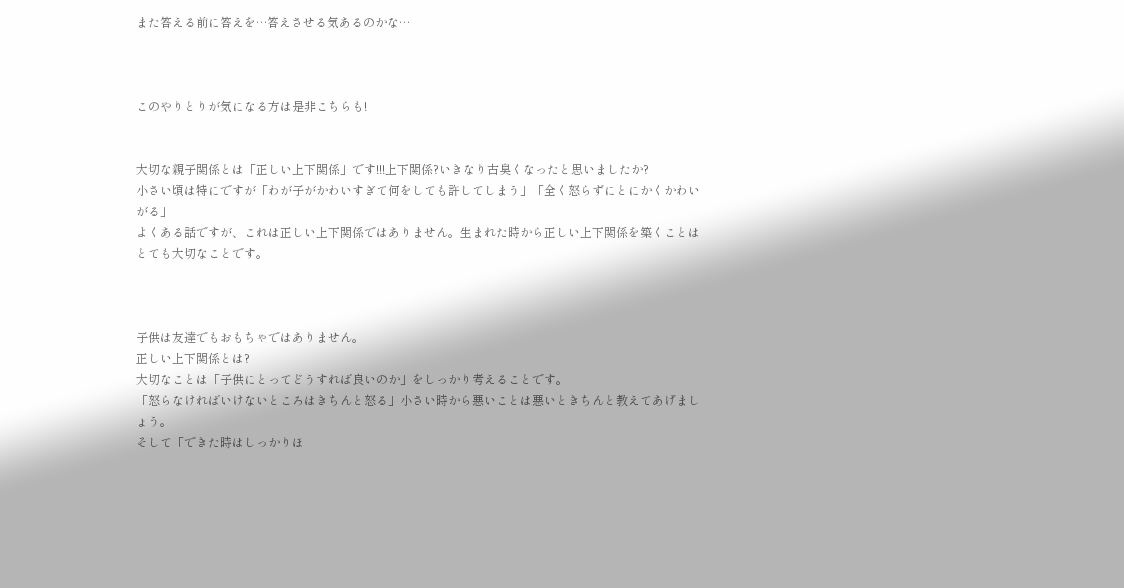また答える前に答えを…答えさせる気あるのかな…



このやりとりが気になる方は是非こちらも!


大切な親子関係とは「正しい上下関係」です!!!上下関係?いきなり古臭くなったと思いましたか?
小さい頃は特にですが「わが子がかわいすぎて何をしても許してしまう」「全く怒らずにとにかくかわいがる」
よくある話ですが、これは正しい上下関係ではありません。生まれた時から正しい上下関係を築くことはとても大切なことです。



子供は友達でもおもちゃではありません。
正しい上下関係とは?
大切なことは「子供にとってどうすれば良いのか」をしっかり考えることです。
「怒らなければいけないところはきちんと怒る」小さい時から悪いことは悪いときちんと教えてあげましょう。
そして「できた時はしっかりほ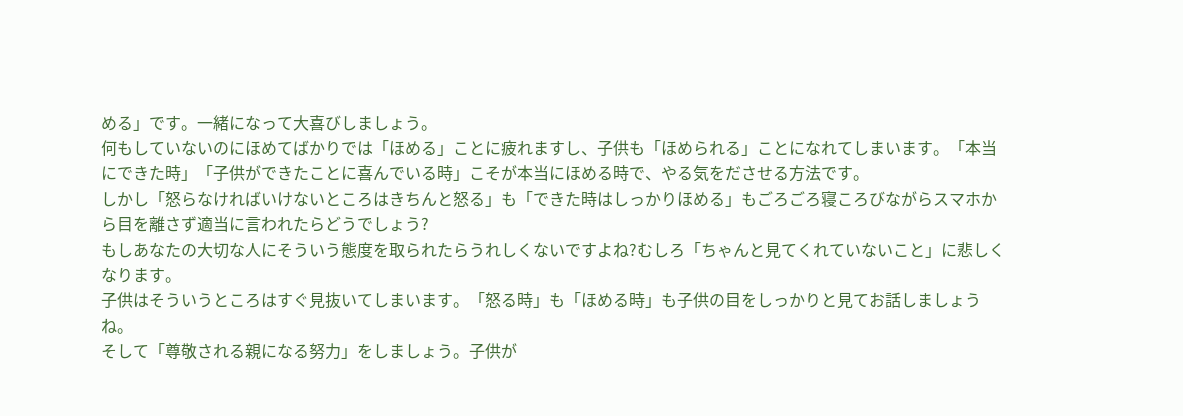める」です。一緒になって大喜びしましょう。
何もしていないのにほめてばかりでは「ほめる」ことに疲れますし、子供も「ほめられる」ことになれてしまいます。「本当にできた時」「子供ができたことに喜んでいる時」こそが本当にほめる時で、やる気をださせる方法です。
しかし「怒らなければいけないところはきちんと怒る」も「できた時はしっかりほめる」もごろごろ寝ころびながらスマホから目を離さず適当に言われたらどうでしょう?
もしあなたの大切な人にそういう態度を取られたらうれしくないですよね?むしろ「ちゃんと見てくれていないこと」に悲しくなります。
子供はそういうところはすぐ見抜いてしまいます。「怒る時」も「ほめる時」も子供の目をしっかりと見てお話しましょうね。
そして「尊敬される親になる努力」をしましょう。子供が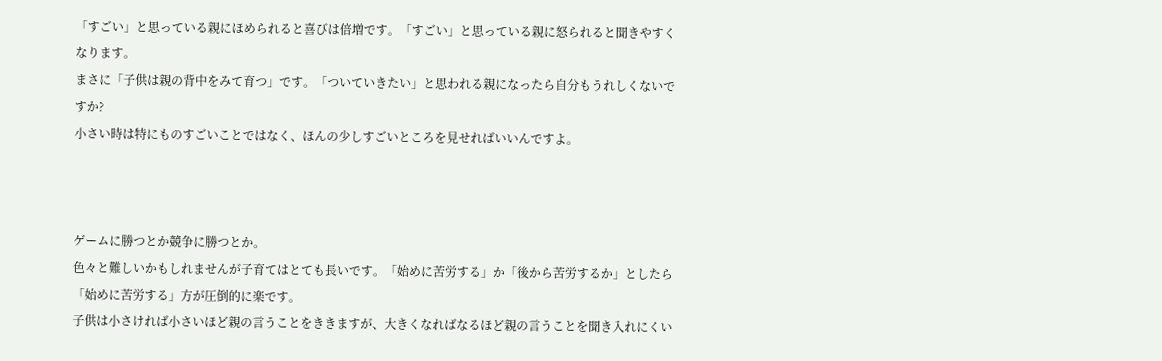「すごい」と思っている親にほめられると喜びは倍増です。「すごい」と思っている親に怒られると聞きやすくなります。
まさに「子供は親の背中をみて育つ」です。「ついていきたい」と思われる親になったら自分もうれしくないですか?
小さい時は特にものすごいことではなく、ほんの少しすごいところを見せればいいんですよ。



ゲームに勝つとか競争に勝つとか。
色々と難しいかもしれませんが子育てはとても長いです。「始めに苦労する」か「後から苦労するか」としたら「始めに苦労する」方が圧倒的に楽です。
子供は小さければ小さいほど親の言うことをききますが、大きくなればなるほど親の言うことを聞き入れにくい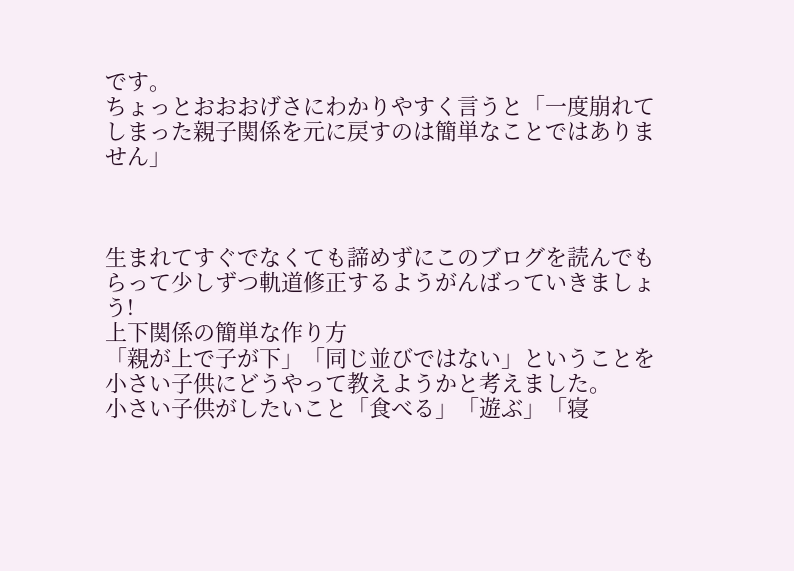です。
ちょっとおおおげさにわかりやすく言うと「一度崩れてしまった親子関係を元に戻すのは簡単なことではありません」



生まれてすぐでなくても諦めずにこのブログを読んでもらって少しずつ軌道修正するようがんばっていきましょう!
上下関係の簡単な作り方
「親が上で子が下」「同じ並びではない」ということを小さい子供にどうやって教えようかと考えました。
小さい子供がしたいこと「食べる」「遊ぶ」「寝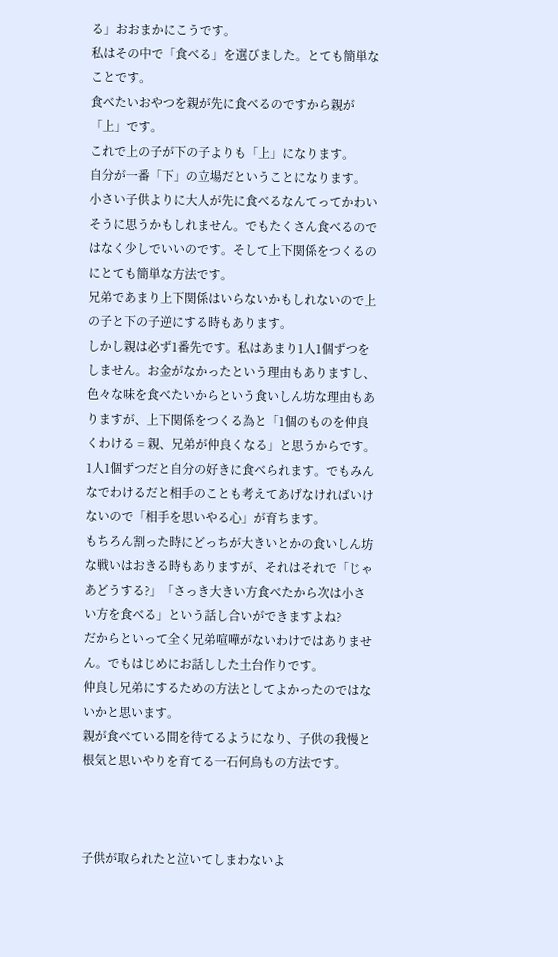る」おおまかにこうです。
私はその中で「食べる」を選びました。とても簡単なことです。
食べたいおやつを親が先に食べるのですから親が「上」です。
これで上の子が下の子よりも「上」になります。
自分が一番「下」の立場だということになります。
小さい子供よりに大人が先に食べるなんてってかわいそうに思うかもしれません。でもたくさん食べるのではなく少しでいいのです。そして上下関係をつくるのにとても簡単な方法です。
兄弟であまり上下関係はいらないかもしれないので上の子と下の子逆にする時もあります。
しかし親は必ず1番先です。私はあまり1人1個ずつをしません。お金がなかったという理由もありますし、色々な味を食べたいからという食いしん坊な理由もありますが、上下関係をつくる為と「1個のものを仲良くわける = 親、兄弟が仲良くなる」と思うからです。
1人1個ずつだと自分の好きに食べられます。でもみんなでわけるだと相手のことも考えてあげなければいけないので「相手を思いやる心」が育ちます。
もちろん割った時にどっちが大きいとかの食いしん坊な戦いはおきる時もありますが、それはそれで「じゃあどうする?」「さっき大きい方食べたから次は小さい方を食べる」という話し合いができますよね?
だからといって全く兄弟喧嘩がないわけではありません。でもはじめにお話しした土台作りです。
仲良し兄弟にするための方法としてよかったのではないかと思います。
親が食べている間を待てるようになり、子供の我慢と根気と思いやりを育てる一石何鳥もの方法です。



子供が取られたと泣いてしまわないよ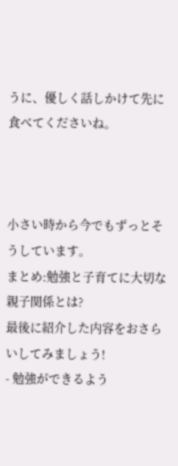うに、優しく話しかけて先に食べてくださいね。



小さい時から今でもずっとそうしています。
まとめ:勉強と子育てに大切な親子関係とは?
最後に紹介した内容をおさらいしてみましょう!
- 勉強ができるよう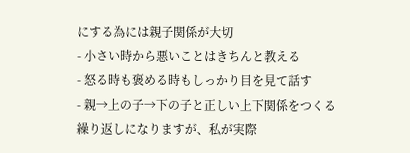にする為には親子関係が大切
- 小さい時から悪いことはきちんと教える
- 怒る時も褒める時もしっかり目を見て話す
- 親→上の子→下の子と正しい上下関係をつくる
繰り返しになりますが、私が実際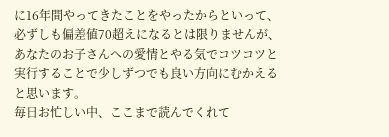に16年間やってきたことをやったからといって、必ずしも偏差値70超えになるとは限りませんが、あなたのお子さんへの愛情とやる気でコツコツと実行することで少しずつでも良い方向にむかえると思います。
毎日お忙しい中、ここまで読んでくれて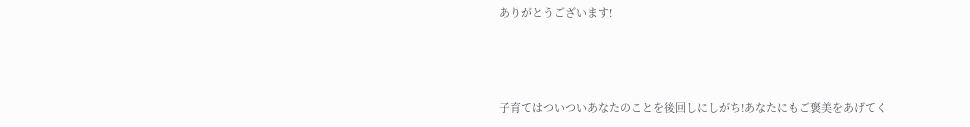ありがとうございます!



子育てはついついあなたのことを後回しにしがち!あなたにもご褒美をあげてく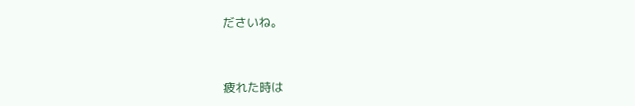ださいね。



疲れた時は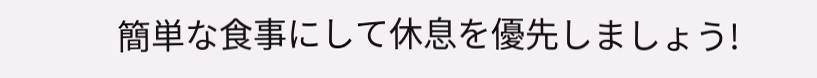簡単な食事にして休息を優先しましょう!